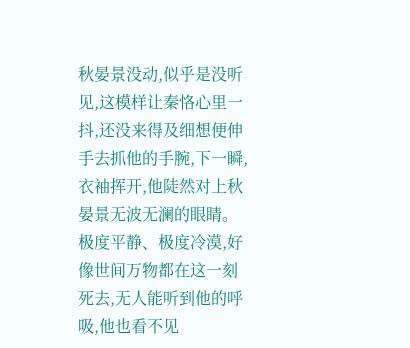秋晏景没动,似乎是没听见,这模样让秦恪心里一抖,还没来得及细想便伸手去抓他的手腕,下一瞬,衣袖挥开,他陡然对上秋晏景无波无澜的眼睛。
极度平静、极度冷漠,好像世间万物都在这一刻死去,无人能听到他的呼吸,他也看不见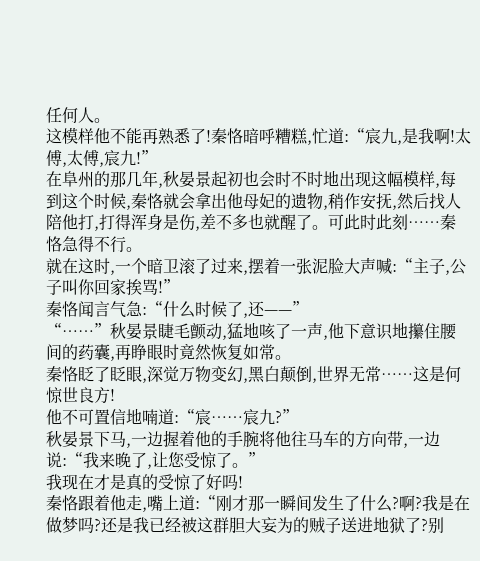任何人。
这模样他不能再熟悉了!秦恪暗呼糟糕,忙道:“宸九,是我啊!太傅,太傅,宸九!”
在阜州的那几年,秋晏景起初也会时不时地出现这幅模样,每到这个时候,秦恪就会拿出他母妃的遗物,稍作安抚,然后找人陪他打,打得浑身是伤,差不多也就醒了。可此时此刻……秦恪急得不行。
就在这时,一个暗卫滚了过来,摆着一张泥脸大声喊:“主子,公子叫你回家挨骂!”
秦恪闻言气急:“什么时候了,还——”
“……”秋晏景睫毛颤动,猛地咳了一声,他下意识地攥住腰间的药囊,再睁眼时竟然恢复如常。
秦恪眨了眨眼,深觉万物变幻,黑白颠倒,世界无常……这是何惊世良方!
他不可置信地喃道:“宸……宸九?”
秋晏景下马,一边握着他的手腕将他往马车的方向带,一边说:“我来晚了,让您受惊了。”
我现在才是真的受惊了好吗!
秦恪跟着他走,嘴上道:“刚才那一瞬间发生了什么?啊?我是在做梦吗?还是我已经被这群胆大妄为的贼子送进地狱了?别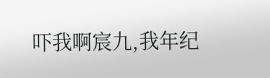吓我啊宸九,我年纪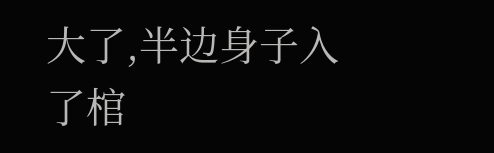大了,半边身子入了棺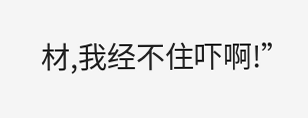材,我经不住吓啊!”